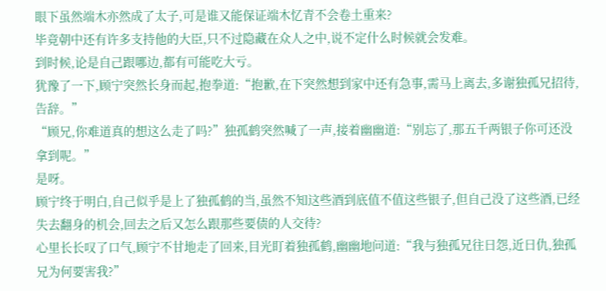眼下虽然端木亦然成了太子,可是谁又能保证端木忆青不会卷土重来?
毕竟朝中还有许多支持他的大臣,只不过隐藏在众人之中,说不定什么时候就会发难。
到时候,论是自己跟哪边,都有可能吃大亏。
犹豫了一下,顾宁突然长身而起,抱拳道:“抱歉,在下突然想到家中还有急事,需马上离去,多谢独孤兄招待,告辞。”
“顾兄,你难道真的想这么走了吗?”独孤鹤突然喊了一声,接着幽幽道:“别忘了,那五千两银子你可还没拿到呢。”
是呀。
顾宁终于明白,自己似乎是上了独孤鹤的当,虽然不知这些酒到底值不值这些银子,但自己没了这些酒,已经失去翻身的机会,回去之后又怎么跟那些要债的人交待?
心里长长叹了口气,顾宁不甘地走了回来,目光盯着独孤鹤,幽幽地问道:“我与独孤兄往日怨,近日仇,独孤兄为何要害我?”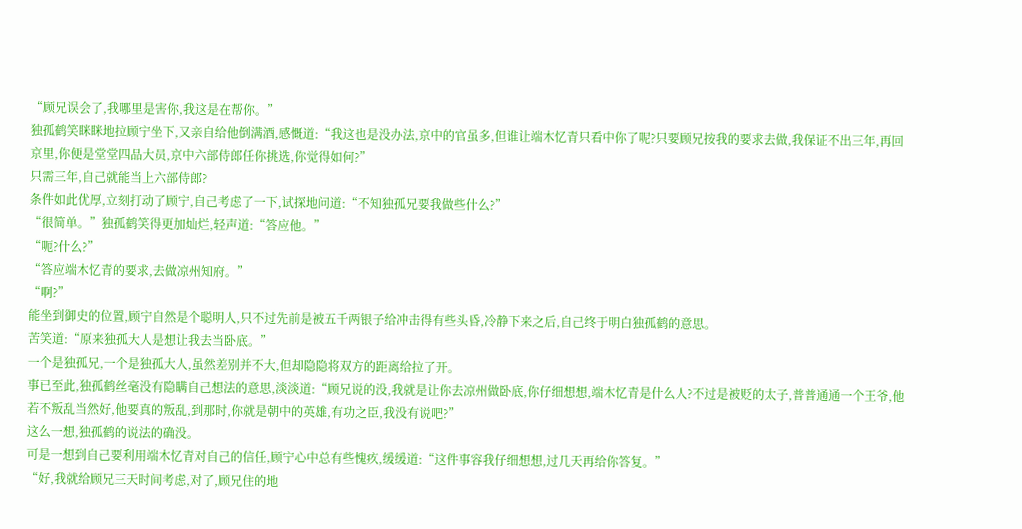“顾兄误会了,我哪里是害你,我这是在帮你。”
独孤鹤笑眯眯地拉顾宁坐下,又亲自给他倒满酒,感慨道:“我这也是没办法,京中的官虽多,但谁让端木忆青只看中你了呢?只要顾兄按我的要求去做,我保证不出三年,再回京里,你便是堂堂四品大员,京中六部侍郎任你挑选,你觉得如何?”
只需三年,自己就能当上六部侍郎?
条件如此优厚,立刻打动了顾宁,自己考虑了一下,试探地问道:“不知独孤兄要我做些什么?”
“很简单。”独孤鹤笑得更加灿烂,轻声道:“答应他。”
“呃?什么?”
“答应端木忆青的要求,去做凉州知府。”
“啊?”
能坐到御史的位置,顾宁自然是个聪明人,只不过先前是被五千两银子给冲击得有些头昏,冷静下来之后,自己终于明白独孤鹤的意思。
苦笑道:“原来独孤大人是想让我去当卧底。”
一个是独孤兄,一个是独孤大人,虽然差别并不大,但却隐隐将双方的距离给拉了开。
事已至此,独孤鹤丝毫没有隐瞒自己想法的意思,淡淡道:“顾兄说的没,我就是让你去凉州做卧底,你仔细想想,端木忆青是什么人?不过是被贬的太子,普普通通一个王爷,他若不叛乱当然好,他要真的叛乱,到那时,你就是朝中的英雄,有功之臣,我没有说吧?”
这么一想,独孤鹤的说法的确没。
可是一想到自己要利用端木忆青对自己的信任,顾宁心中总有些愧疚,缓缓道:“这件事容我仔细想想,过几天再给你答复。”
“好,我就给顾兄三天时间考虑,对了,顾兄住的地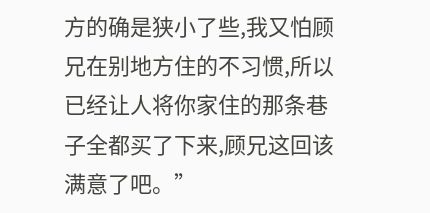方的确是狭小了些,我又怕顾兄在别地方住的不习惯,所以已经让人将你家住的那条巷子全都买了下来,顾兄这回该满意了吧。”